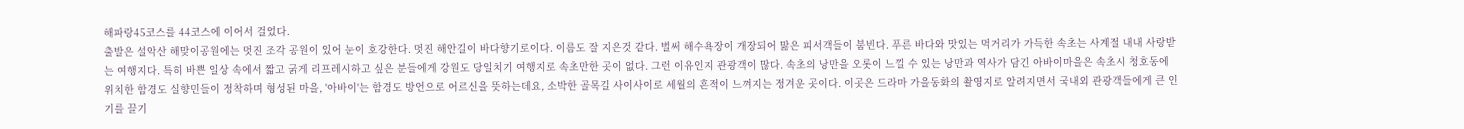해파랑45코스를 44코스에 이어서 걸었다.
출발은 설악산 해맞이공원에는 멋진 조각 공원이 있어 눈이 호강한다. 멋진 해안길이 바다향기로이다. 이름도 잘 지은것 같다. 벌써 해수욕장이 개장되어 맗은 피서객들이 붐빈다. 푸른 바다와 맛있는 먹거리가 가득한 속초는 사계절 내내 사랑받는 여행지다. 특히 바쁜 일상 속에서 짧고 굵게 리프레시하고 싶은 분들에게 강원도 당일치기 여행지로 속초만한 곳이 없다. 그런 이유인지 관광객이 많다. 속초의 낭만을 오롯이 느낄 수 있는 낭만과 역사가 담긴 아바이마을은 속초시 청호동에 위치한 함경도 실향민들이 정착하며 형성된 마을, '아바이'는 함경도 방언으로 어르신을 뜻하는데요, 소박한 골목길 사이사이로 세월의 흔적이 느껴지는 정겨운 곳이다. 이곳은 드라마 가을동화의 촬영지로 알려지면서 국내외 관광객들에게 큰 인기를 끌기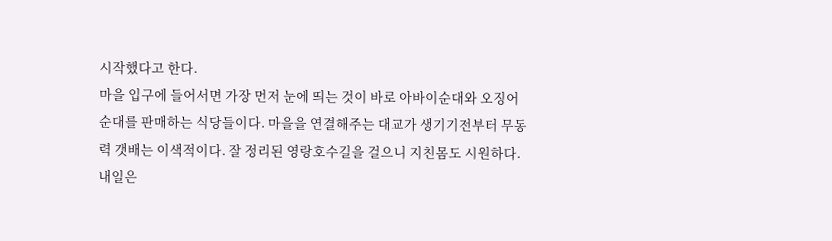시작했다고 한다.
마을 입구에 들어서면 가장 먼저 눈에 띄는 것이 바로 아바이순대와 오징어순대를 판매하는 식당들이다. 마을을 연결해주는 대교가 생기기전부터 무동력 갯배는 이색적이다. 잘 정리된 영랑호수길을 걸으니 지친몸도 시원하다. 내일은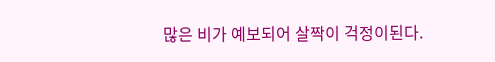많은 비가 예보되어 살짝이 걱정이된다.